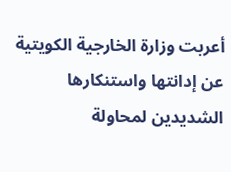أعربت وزارة الخارجية الكويتية عن إدانتها واستنكارها الشديدين لمحاولة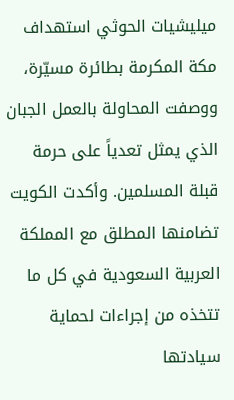ميليشيات الحوثي استهداف مكة المكرمة بطائرة مسيّرة، ووصفت المحاولة بالعمل الجبان الذي يمثل تعدياً على حرمة قبلة المسلمين. وأكدت الكويت تضامنها المطلق مع المملكة العربية السعودية في كل ما تتخذه من إجراءات لحماية سيادتها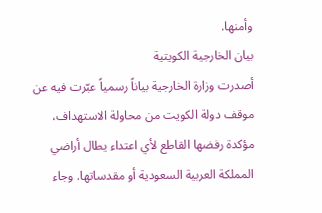وأمنها.
بيان الخارجية الكويتية
أصدرت وزارة الخارجية بياناً رسمياً عبّرت فيه عن موقف دولة الكويت من محاولة الاستهداف، مؤكدة رفضها القاطع لأي اعتداء يطال أراضي المملكة العربية السعودية أو مقدساتها. وجاء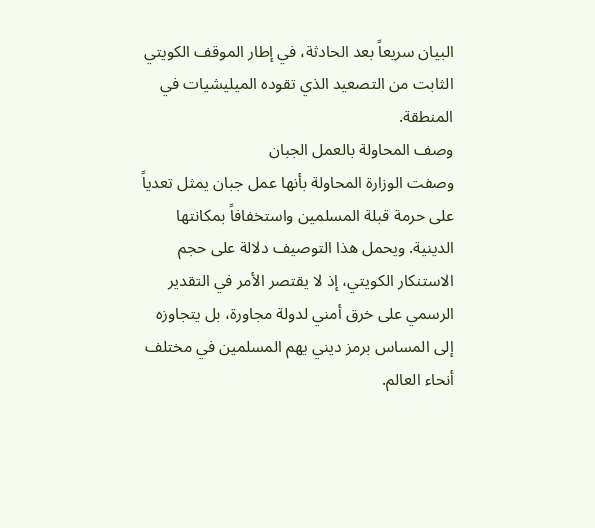البيان سريعاً بعد الحادثة، في إطار الموقف الكويتي الثابت من التصعيد الذي تقوده الميليشيات في المنطقة.
وصف المحاولة بالعمل الجبان
وصفت الوزارة المحاولة بأنها عمل جبان يمثل تعدياً على حرمة قبلة المسلمين واستخفافاً بمكانتها الدينية. ويحمل هذا التوصيف دلالة على حجم الاستنكار الكويتي، إذ لا يقتصر الأمر في التقدير الرسمي على خرق أمني لدولة مجاورة، بل يتجاوزه إلى المساس برمز ديني يهم المسلمين في مختلف أنحاء العالم.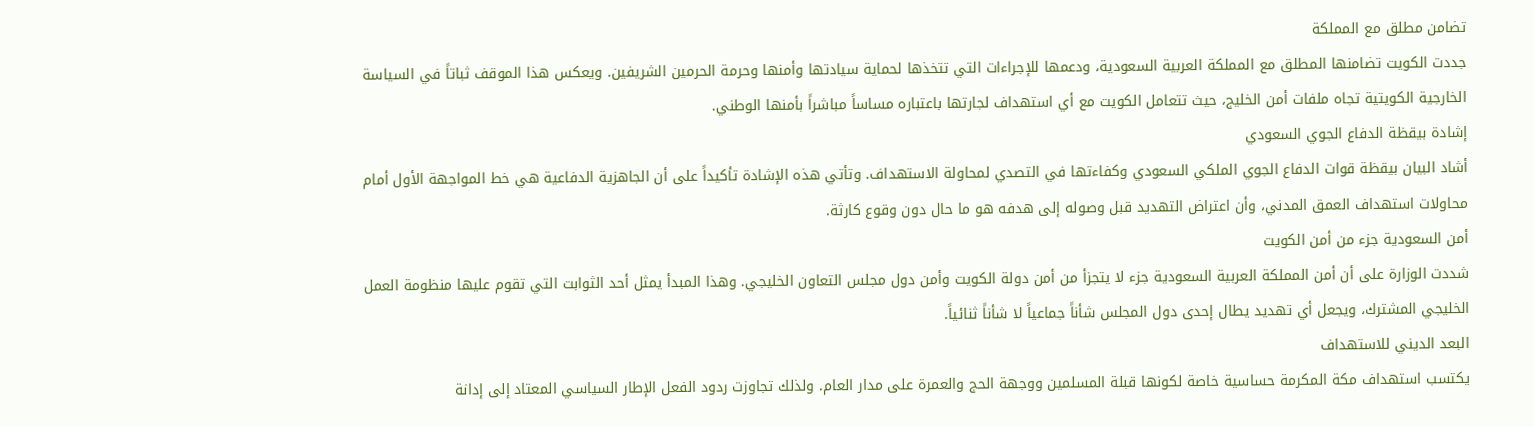تضامن مطلق مع المملكة
جددت الكويت تضامنها المطلق مع المملكة العربية السعودية، ودعمها للإجراءات التي تتخذها لحماية سيادتها وأمنها وحرمة الحرمين الشريفين. ويعكس هذا الموقف ثباتاً في السياسة الخارجية الكويتية تجاه ملفات أمن الخليج، حيث تتعامل الكويت مع أي استهداف لجارتها باعتباره مساساً مباشراً بأمنها الوطني.
إشادة بيقظة الدفاع الجوي السعودي
أشاد البيان بيقظة قوات الدفاع الجوي الملكي السعودي وكفاءتها في التصدي لمحاولة الاستهداف. وتأتي هذه الإشادة تأكيداً على أن الجاهزية الدفاعية هي خط المواجهة الأول أمام محاولات استهداف العمق المدني، وأن اعتراض التهديد قبل وصوله إلى هدفه هو ما حال دون وقوع كارثة.
أمن السعودية جزء من أمن الكويت
شددت الوزارة على أن أمن المملكة العربية السعودية جزء لا يتجزأ من أمن دولة الكويت وأمن دول مجلس التعاون الخليجي. وهذا المبدأ يمثل أحد الثوابت التي تقوم عليها منظومة العمل الخليجي المشترك، ويجعل أي تهديد يطال إحدى دول المجلس شأناً جماعياً لا شأناً ثنائياً.
البعد الديني للاستهداف
يكتسب استهداف مكة المكرمة حساسية خاصة لكونها قبلة المسلمين ووجهة الحج والعمرة على مدار العام. ولذلك تجاوزت ردود الفعل الإطار السياسي المعتاد إلى إدانة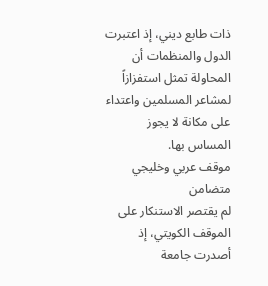ذات طابع ديني، إذ اعتبرت الدول والمنظمات أن المحاولة تمثل استفزازاً لمشاعر المسلمين واعتداء على مكانة لا يجوز المساس بها.
موقف عربي وخليجي متضامن
لم يقتصر الاستنكار على الموقف الكويتي، إذ أصدرت جامعة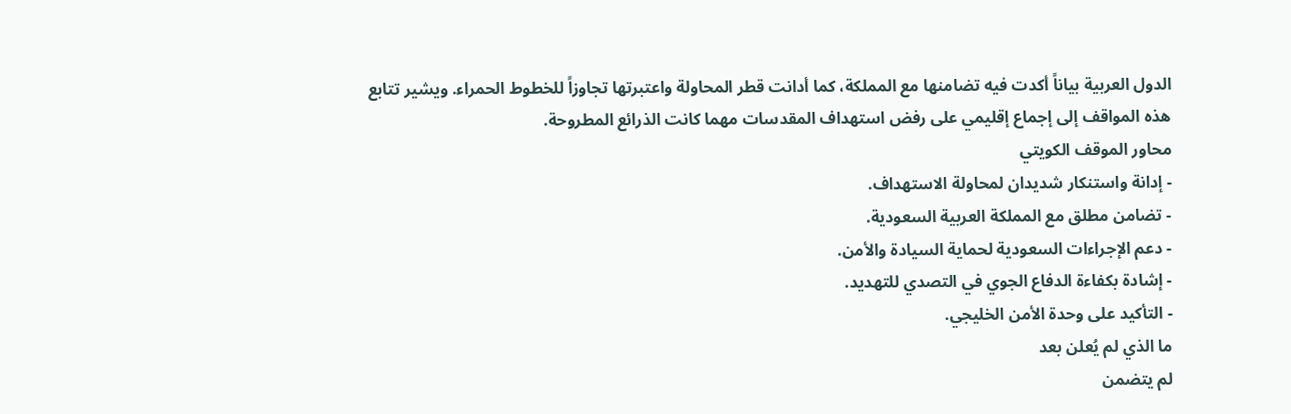الدول العربية بياناً أكدت فيه تضامنها مع المملكة، كما أدانت قطر المحاولة واعتبرتها تجاوزاً للخطوط الحمراء. ويشير تتابع هذه المواقف إلى إجماع إقليمي على رفض استهداف المقدسات مهما كانت الذرائع المطروحة.
محاور الموقف الكويتي
- إدانة واستنكار شديدان لمحاولة الاستهداف.
- تضامن مطلق مع المملكة العربية السعودية.
- دعم الإجراءات السعودية لحماية السيادة والأمن.
- إشادة بكفاءة الدفاع الجوي في التصدي للتهديد.
- التأكيد على وحدة الأمن الخليجي.
ما الذي لم يُعلن بعد
لم يتضمن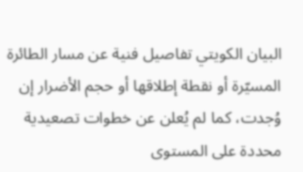البيان الكويتي تفاصيل فنية عن مسار الطائرة المسيّرة أو نقطة إطلاقها أو حجم الأضرار إن وُجدت، كما لم يُعلن عن خطوات تصعيدية محددة على المستوى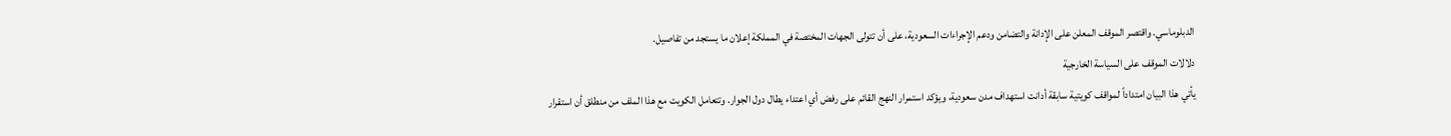الدبلوماسي. واقتصر الموقف المعلن على الإدانة والتضامن ودعم الإجراءات السعودية، على أن تتولى الجهات المختصة في المملكة إعلان ما يستجد من تفاصيل.
دلالات الموقف على السياسة الخارجية
يأتي هذا البيان امتداداً لمواقف كويتية سابقة أدانت استهداف مدن سعودية، ويؤكد استمرار النهج القائم على رفض أي اعتداء يطال دول الجوار. وتتعامل الكويت مع هذا الملف من منطلق أن استقرار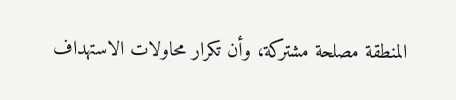المنطقة مصلحة مشتركة، وأن تكرار محاولات الاستهداف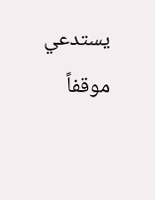يستدعي موقفاً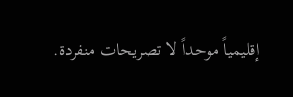إقليمياً موحداً لا تصريحات منفردة.